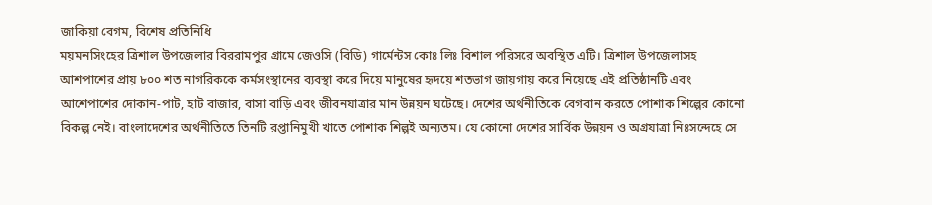জাকিয়া বেগম, বিশেষ প্রতিনিধি
ময়মনসিংহের ত্রিশাল উপজেলার বিররামপুর গ্রামে জেওসি (বিডি) গার্মেন্টস কোঃ লিঃ বিশাল পরিসরে অবস্থিত এটি। ত্রিশাল উপজেলাসহ আশপাশের প্রায় ৮০০ শত নাগরিককে কর্মসংস্থানের ব্যবস্থা করে দিয়ে মানুষের হৃদয়ে শতভাগ জায়গায় করে নিয়েছে এই প্রতিষ্ঠানটি এবং আশেপাশের দোকান-পাট, হাট বাজার, বাসা বাড়ি এবং জীবনযাত্রার মান উন্নয়ন ঘটেছে। দেশের অর্থনীতিকে বেগবান করতে পোশাক শিল্পের কোনো বিকল্প নেই। বাংলাদেশের অর্থনীতিতে তিনটি রপ্তানিমুখী খাতে পোশাক শিল্পই অন্যতম। যে কোনো দেশের সার্বিক উন্নয়ন ও অগ্রযাত্রা নিঃসন্দেহে সে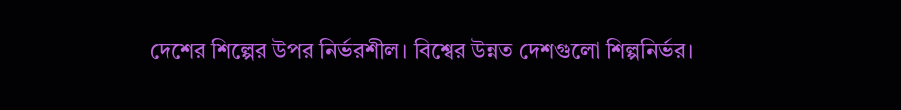দেশের শিল্পের উপর নির্ভরশীল। বিশ্বের উন্নত দেশগুলো শিল্পনির্ভর।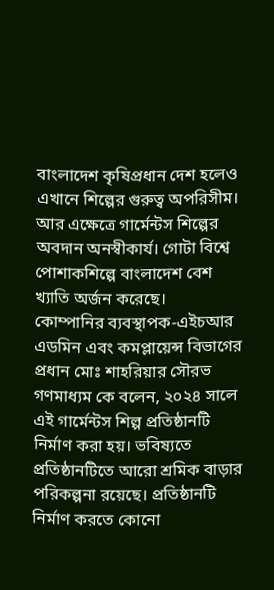বাংলাদেশ কৃষিপ্রধান দেশ হলেও এখানে শিল্পের গুরুত্ব অপরিসীম। আর এক্ষেত্রে গার্মেন্টস শিল্পের অবদান অনস্বীকার্য। গোটা বিশ্বে পোশাকশিল্পে বাংলাদেশ বেশ খ্যাতি অর্জন করেছে।
কোম্পানির ব্যবস্থাপক-এইচআর এডমিন এবং কমপ্লায়েন্স বিভাগের প্রধান মোঃ শাহরিয়ার সৌরভ গণমাধ্যম কে বলেন, ২০২৪ সালে এই গার্মেন্টস শিল্প প্রতিষ্ঠানটি নির্মাণ করা হয়। ভবিষ্যতে প্রতিষ্ঠানটিতে আরো শ্রমিক বাড়ার পরিকল্পনা রয়েছে। প্রতিষ্ঠানটি নির্মাণ করতে কোনো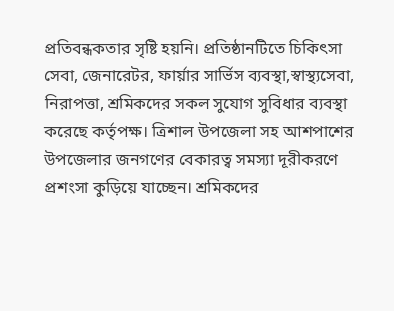প্রতিবন্ধকতার সৃষ্টি হয়নি। প্রতিষ্ঠানটিতে চিকিৎসা সেবা, জেনারেটর, ফার্য়ার সার্ভিস ব্যবস্থা,স্বাস্থ্যসেবা, নিরাপত্তা, শ্রমিকদের সকল সুযোগ সুবিধার ব্যবস্থা করেছে কর্তৃপক্ষ। ত্রিশাল উপজেলা সহ আশপাশের উপজেলার জনগণের বেকারত্ব সমস্যা দূরীকরণে প্রশংসা কুড়িয়ে যাচ্ছেন। শ্রমিকদের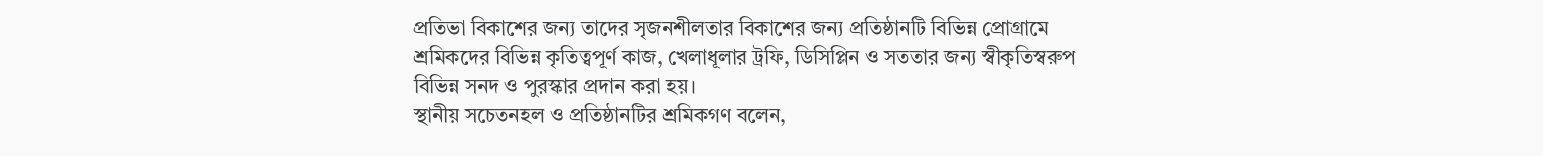প্রতিভা বিকাশের জন্য তাদের সৃজনশীলতার বিকাশের জন্য প্রতিষ্ঠানটি বিভিন্ন প্রোগ্রামে শ্রমিকদের বিভিন্ন কৃতিত্বপূর্ণ কাজ, খেলাধূলার ট্রফি, ডিসিপ্লিন ও সততার জন্য স্বীকৃতিস্বরুপ বিভিন্ন সনদ ও পুরস্কার প্রদান করা হয়।
স্থানীয় সচেতনহল ও প্রতিষ্ঠানটির শ্রমিকগণ বলেন,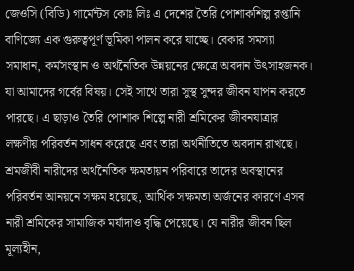জেওসি (বিডি) গার্মেন্টস কোঃ লিঃ এ দেশের তৈরি পোশাকশিল্প রপ্তানি বাণিজ্যে এক গুরুত্বপূর্ণ ভূমিকা পালন করে যাচ্ছে। বেকার সমস্যা সমাধান, কর্মসংস্থান ও অর্থনৈতিক উন্নয়নের ক্ষেত্রে অবদান উৎসাহজনক। যা আমাদের গর্বের বিষয়। সেই সাথে তারা সুস্থ সুন্দর জীবন যাপন করতে পারছে। এ ছাড়াও তৈরি পোশাক শিল্পে নারী শ্রমিকের জীবনযাত্রার লক্ষণীয় পরিবর্তন সাধন করেছে এবং তারা অর্থনীতিতে অবদান রাখছে। শ্রমজীবী নারীদের অর্থনৈতিক ক্ষমতায়ন পরিবারে তাদের অবস্থানের পরিবর্তন আনয়নে সক্ষম হয়েছে, আর্থিক সক্ষমতা অর্জনের কারণে এসব নারী শ্রমিকের সামাজিক মর্যাদাও বৃদ্ধি পেয়েছে। যে নারীর জীবন ছিল মূল্যহীন,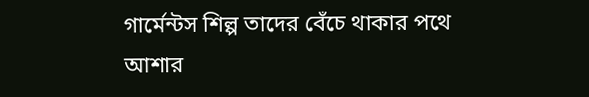গার্মেন্টস শিল্প তাদের বেঁচে থাকার পথে আশার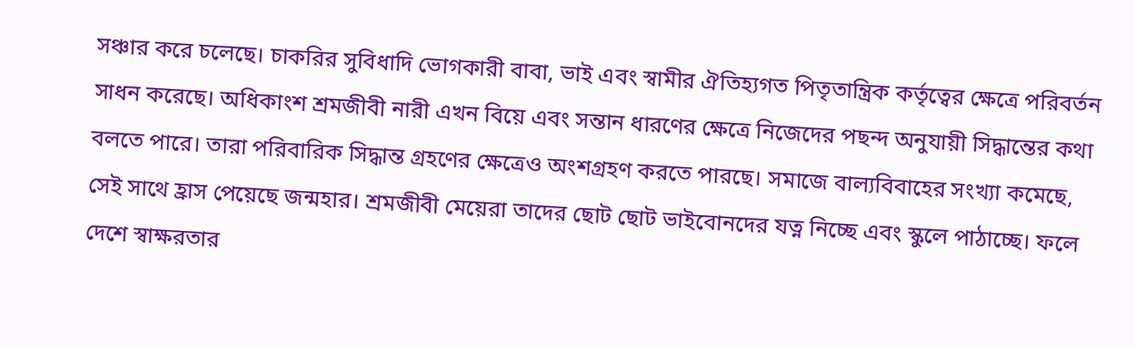সঞ্চার করে চলেছে। চাকরির সুবিধাদি ভোগকারী বাবা, ভাই এবং স্বামীর ঐতিহ্যগত পিতৃতান্ত্রিক কর্তৃত্বের ক্ষেত্রে পরিবর্তন সাধন করেছে। অধিকাংশ শ্রমজীবী নারী এখন বিয়ে এবং সন্তান ধারণের ক্ষেত্রে নিজেদের পছন্দ অনুযায়ী সিদ্ধান্তের কথা বলতে পারে। তারা পরিবারিক সিদ্ধান্ত গ্রহণের ক্ষেত্রেও অংশগ্রহণ করতে পারছে। সমাজে বাল্যবিবাহের সংখ্যা কমেছে, সেই সাথে হ্রাস পেয়েছে জন্মহার। শ্রমজীবী মেয়েরা তাদের ছোট ছোট ভাইবোনদের যত্ন নিচ্ছে এবং স্কুলে পাঠাচ্ছে। ফলে দেশে স্বাক্ষরতার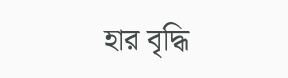হার বৃদ্ধি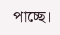পাচ্ছে।